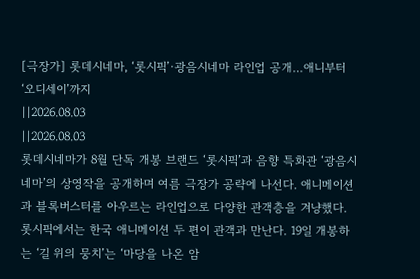[극장가] 롯데시네마, ‘롯시픽’·광음시네마 라인업 공개…애니부터 ‘오디세이’까지
||2026.08.03
||2026.08.03
롯데시네마가 8월 단독 개봉 브랜드 ‘롯시픽’과 음향 특화관 ‘광음시네마’의 상영작을 공개하며 여름 극장가 공략에 나선다. 애니메이션과 블록버스터를 아우르는 라인업으로 다양한 관객층을 겨냥했다.
롯시픽에서는 한국 애니메이션 두 편이 관객과 만난다. 19일 개봉하는 ‘길 위의 뭉치’는 ‘마당을 나온 암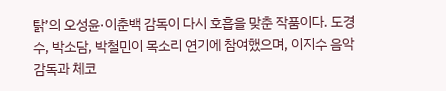탉’의 오성윤·이춘백 감독이 다시 호흡을 맞춘 작품이다. 도경수, 박소담, 박철민이 목소리 연기에 참여했으며, 이지수 음악감독과 체코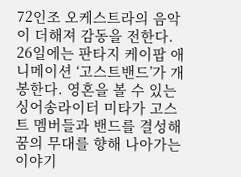72인조 오케스트라의 음악이 더해져 감동을 전한다.
26일에는 판타지 케이팝 애니메이션 ‘고스트밴드’가 개봉한다. 영혼을 볼 수 있는 싱어송라이터 미타가 고스트 멤버들과 밴드를 결성해 꿈의 무대를 향해 나아가는 이야기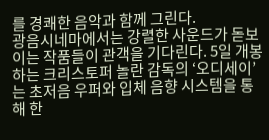를 경쾌한 음악과 함께 그린다.
광음시네마에서는 강렬한 사운드가 돋보이는 작품들이 관객을 기다린다. 5일 개봉하는 크리스토퍼 놀란 감독의 ‘오디세이’는 초저음 우퍼와 입체 음향 시스템을 통해 한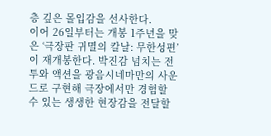층 깊은 몰입감을 선사한다.
이어 26일부터는 개봉 1주년을 맞은 ‘극장판 귀멸의 칼날: 무한성편’이 재개봉한다. 박진감 넘치는 전투와 액션을 광음시네마만의 사운드로 구현해 극장에서만 경험할 수 있는 생생한 현장감을 전달할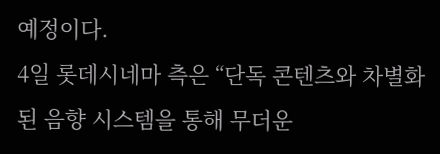예정이다.
4일 롯데시네마 측은 “단독 콘텐츠와 차별화된 음향 시스템을 통해 무더운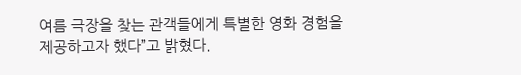여름 극장을 찾는 관객들에게 특별한 영화 경험을 제공하고자 했다”고 밝혔다.